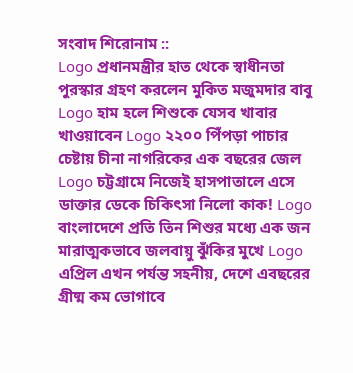সংবাদ শিরোনাম ::
Logo প্রধানমন্ত্রীর হাত থেকে স্বাধীনতা পুরস্কার গ্রহণ করলেন মুকিত মজুমদার বাবু Logo হাম হলে শিশুকে যেসব খাবার খাওয়াবেন Logo ২২০০ পিঁপড়া পাচার চেষ্টায় চীনা নাগরিকের এক বছরের জেল Logo চট্টগ্রামে নিজেই হাসপাতালে এসে ডাক্তার ডেকে চিকিৎসা নিলো কাক! Logo বাংলাদেশে প্রতি তিন শিশুর মধ্যে এক জন মারাত্মকভাবে জলবায়ু ঝুঁকির মুখে Logo এপ্রিল এখন পর্যন্ত সহনীয়, দেশে এবছরের গ্রীষ্ম কম ভোগাবে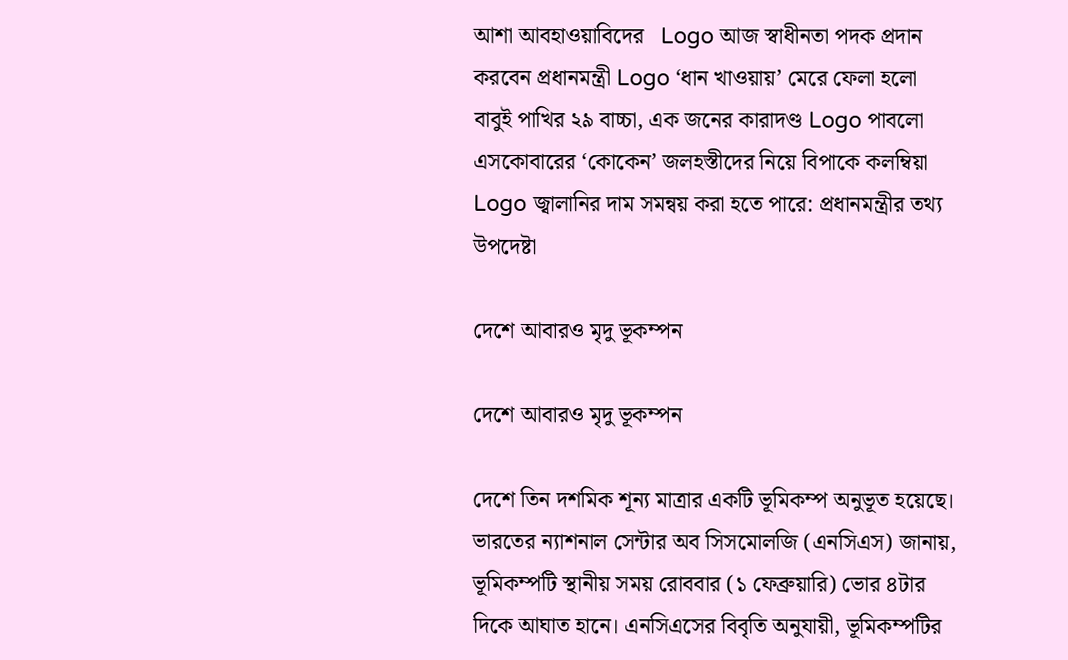আশা আবহাওয়াবিদের   Logo আজ স্বাধীনতা পদক প্রদান করবেন প্রধানমন্ত্রী Logo ‘ধান খাওয়ায়’ মেরে ফেলা হলো বাবুই পাখির ২৯ বাচ্চা, এক জনের কারাদণ্ড Logo পাবলো এসকোবারের ‘কোকেন’ জলহস্তীদের নিয়ে বিপাকে কলম্বিয়া Logo জ্বালানির দাম সমন্বয় করা হতে পারে: প্রধানমন্ত্রীর তথ্য উপদেষ্টা

দেশে আবারও মৃদু ভূকম্পন

দেশে আবারও মৃদু ভূকম্পন

দেশে তিন দশমিক শূন্য মাত্রার একটি ভূমিকম্প অনুভূত হয়েছে। ভারতের ন্যাশনাল সেন্টার অব সিসমোলজি (এনসিএস) জানায়, ভূমিকম্পটি স্থানীয় সময় রোববার (১ ফেব্রুয়ারি) ভোর ৪টার দিকে আঘাত হানে। এনসিএসের বিবৃতি অনুযায়ী, ভূমিকম্পটির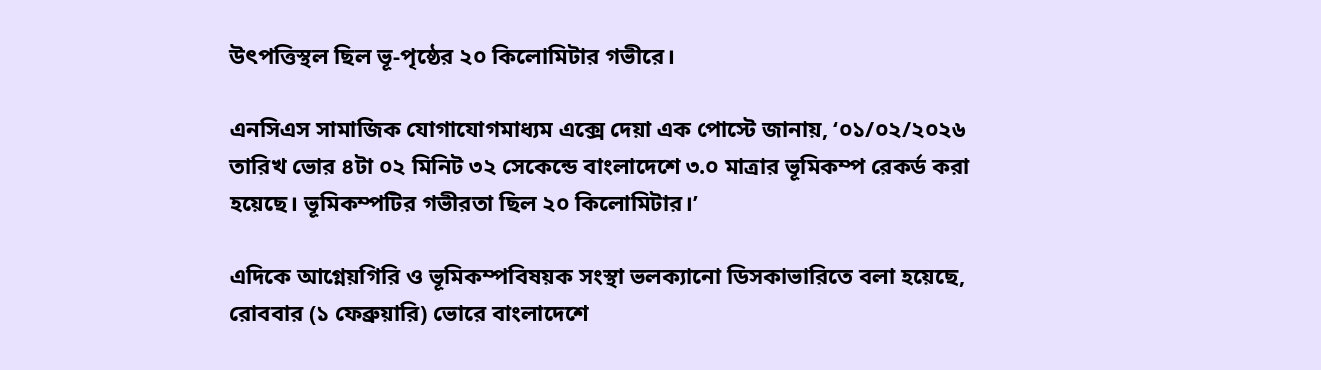উৎপত্তিস্থল ছিল ভূ-পৃষ্ঠের ২০ কিলোমিটার গভীরে।

এনসিএস সামাজিক যোগাযোগমাধ্যম এক্সে দেয়া এক পোস্টে জানায়, ‘০১/০২/২০২৬ তারিখ ভোর ৪টা ০২ মিনিট ৩২ সেকেন্ডে বাংলাদেশে ৩.০ মাত্রার ভূমিকম্প রেকর্ড করা হয়েছে। ভূমিকম্পটির গভীরতা ছিল ২০ কিলোমিটার।’

এদিকে আগ্নেয়গিরি ও ভূমিকম্পবিষয়ক সংস্থা ভলক্যানো ডিসকাভারিতে বলা হয়েছে, রোববার (১ ফেব্রুয়ারি) ভোরে বাংলাদেশে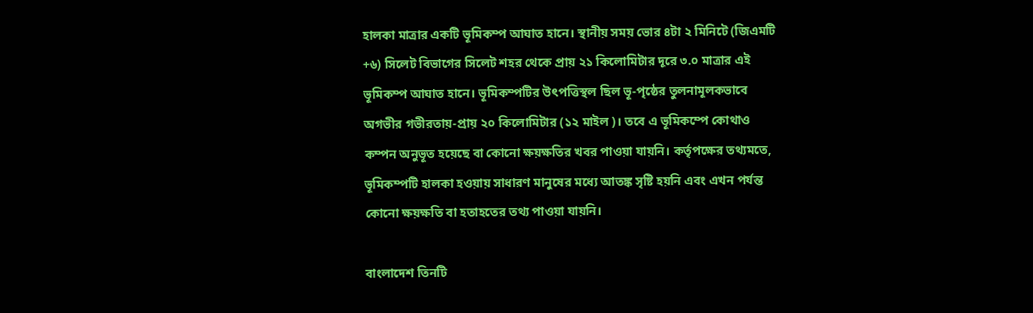হালকা মাত্রার একটি ভূমিকম্প আঘাত হানে। স্থানীয় সময় ভোর ৪টা ২ মিনিটে (জিএমটি +৬) সিলেট বিভাগের সিলেট শহর থেকে প্রায় ২১ কিলোমিটার দূরে ৩.০ মাত্রার এই ভূমিকম্প আঘাত হানে। ভূমিকম্পটির উৎপত্তিস্থল ছিল ভূ-পৃষ্ঠের তুলনামূলকভাবে অগভীর গভীরতায়-প্রায় ২০ কিলোমিটার (১২ মাইল)। তবে এ ভূমিকম্পে কোথাও কম্পন অনুভূত হয়েছে বা কোনো ক্ষয়ক্ষতির খবর পাওয়া যায়নি। কর্তৃপক্ষের তথ্যমতে, ভূমিকম্পটি হালকা হওয়ায় সাধারণ মানুষের মধ্যে আতঙ্ক সৃষ্টি হয়নি এবং এখন পর্যন্ত কোনো ক্ষয়ক্ষতি বা হতাহতের তথ্য পাওয়া যায়নি।

বাংলাদেশ তিনটি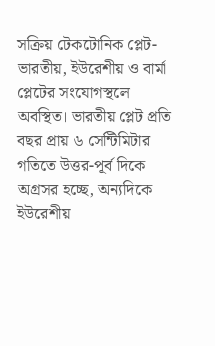সক্রিয় টেকটোনিক প্লেট-ভারতীয়, ইউরেশীয় ও বার্মা প্লেটের সংযোগস্থলে অবস্থিত। ভারতীয় প্লেট প্রতি বছর প্রায় ৬ সেন্টিমিটার গতিতে উত্তর-পূর্ব দিকে অগ্রসর হচ্ছে, অন্যদিকে ইউরেশীয়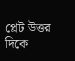প্লেট উত্তর দিকে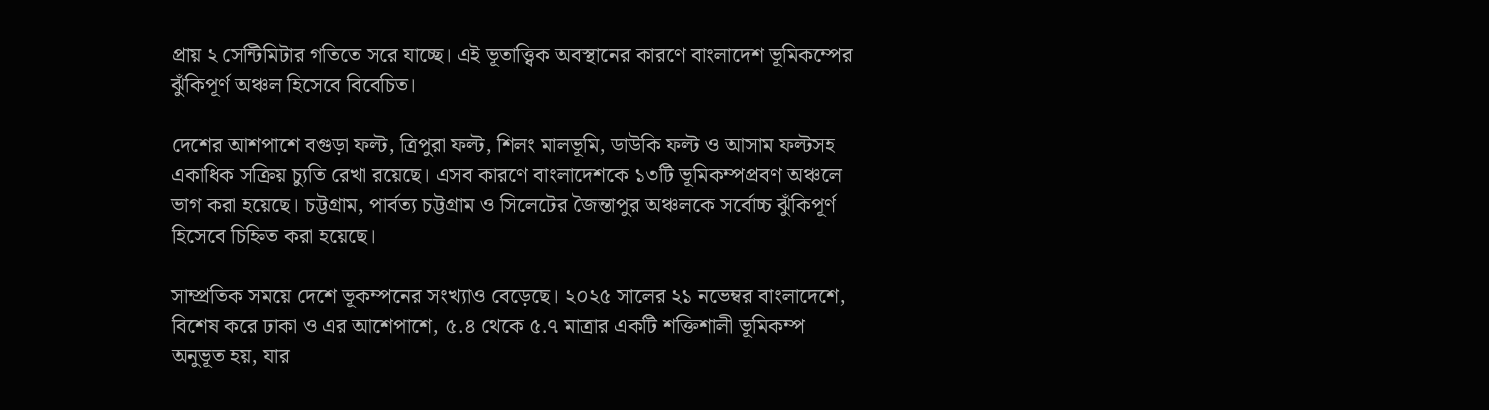প্রায় ২ সেন্টিমিটার গতিতে সরে যাচ্ছে। এই ভূতাত্ত্বিক অবস্থানের কারণে বাংলাদেশ ভূমিকম্পের ঝুঁকিপূর্ণ অঞ্চল হিসেবে বিবেচিত।

দেশের আশপাশে বগুড়া ফল্ট, ত্রিপুরা ফল্ট, শিলং মালভূমি, ডাউকি ফল্ট ও আসাম ফল্টসহ একাধিক সক্রিয় চ্যুতি রেখা রয়েছে। এসব কারণে বাংলাদেশকে ১৩টি ভূমিকম্পপ্রবণ অঞ্চলে ভাগ করা হয়েছে। চট্টগ্রাম, পার্বত্য চট্টগ্রাম ও সিলেটের জৈন্তাপুর অঞ্চলকে সর্বোচ্চ ঝুঁকিপূর্ণ হিসেবে চিহ্নিত করা হয়েছে।

সাম্প্রতিক সময়ে দেশে ভূকম্পনের সংখ্যাও বেড়েছে। ২০২৫ সালের ২১ নভেম্বর বাংলাদেশে, বিশেষ করে ঢাকা ও এর আশেপাশে, ৫.৪ থেকে ৫.৭ মাত্রার একটি শক্তিশালী ভূমিকম্প অনুভূত হয়, যার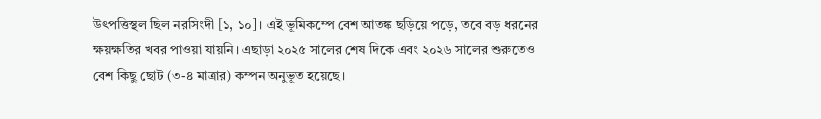উৎপত্তিস্থল ছিল নরসিংদী [১, ১০]। এই ভূমিকম্পে বেশ আতঙ্ক ছড়িয়ে পড়ে, তবে বড় ধরনের ক্ষয়ক্ষতির খবর পাওয়া যায়নি। এছাড়া ২০২৫ সালের শেষ দিকে এবং ২০২৬ সালের শুরুতেও বেশ কিছু ছোট (৩-৪ মাত্রার) কম্পন অনুভূত হয়েছে।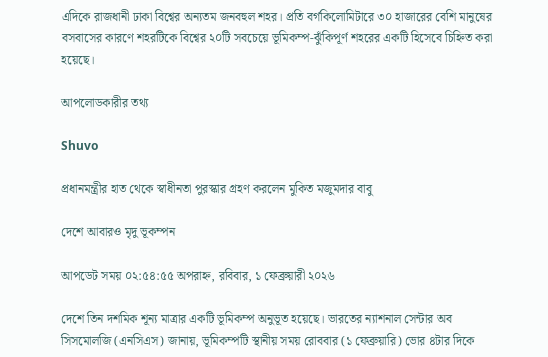এদিকে রাজধানী ঢাকা বিশ্বের অন্যতম জনবহুল শহর। প্রতি বর্গকিলোমিটারে ৩০ হাজারের বেশি মানুষের বসবাসের কারণে শহরটিকে বিশ্বের ২০টি সবচেয়ে ভূমিকম্প-ঝুঁকিপূর্ণ শহরের একটি হিসেবে চিহ্নিত করা হয়েছে।

আপলোডকারীর তথ্য

Shuvo

প্রধানমন্ত্রীর হাত থেকে স্বাধীনতা পুরস্কার গ্রহণ করলেন মুকিত মজুমদার বাবু

দেশে আবারও মৃদু ভূকম্পন

আপডেট সময় ০২:৫৪:৫৫ অপরাহ্ন, রবিবার, ১ ফেব্রুয়ারী ২০২৬

দেশে তিন দশমিক শূন্য মাত্রার একটি ভূমিকম্প অনুভূত হয়েছে। ভারতের ন্যাশনাল সেন্টার অব সিসমোলজি (এনসিএস) জানায়, ভূমিকম্পটি স্থানীয় সময় রোববার (১ ফেব্রুয়ারি) ভোর ৪টার দিকে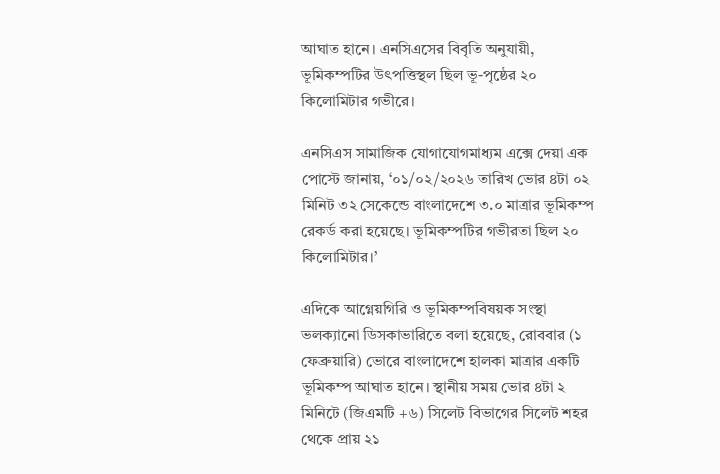আঘাত হানে। এনসিএসের বিবৃতি অনুযায়ী, ভূমিকম্পটির উৎপত্তিস্থল ছিল ভূ-পৃষ্ঠের ২০ কিলোমিটার গভীরে।

এনসিএস সামাজিক যোগাযোগমাধ্যম এক্সে দেয়া এক পোস্টে জানায়, ‘০১/০২/২০২৬ তারিখ ভোর ৪টা ০২ মিনিট ৩২ সেকেন্ডে বাংলাদেশে ৩.০ মাত্রার ভূমিকম্প রেকর্ড করা হয়েছে। ভূমিকম্পটির গভীরতা ছিল ২০ কিলোমিটার।’

এদিকে আগ্নেয়গিরি ও ভূমিকম্পবিষয়ক সংস্থা ভলক্যানো ডিসকাভারিতে বলা হয়েছে, রোববার (১ ফেব্রুয়ারি) ভোরে বাংলাদেশে হালকা মাত্রার একটি ভূমিকম্প আঘাত হানে। স্থানীয় সময় ভোর ৪টা ২ মিনিটে (জিএমটি +৬) সিলেট বিভাগের সিলেট শহর থেকে প্রায় ২১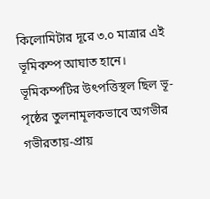কিলোমিটার দূরে ৩.০ মাত্রার এই ভূমিকম্প আঘাত হানে। ভূমিকম্পটির উৎপত্তিস্থল ছিল ভূ-পৃষ্ঠের তুলনামূলকভাবে অগভীর গভীরতায়-প্রায়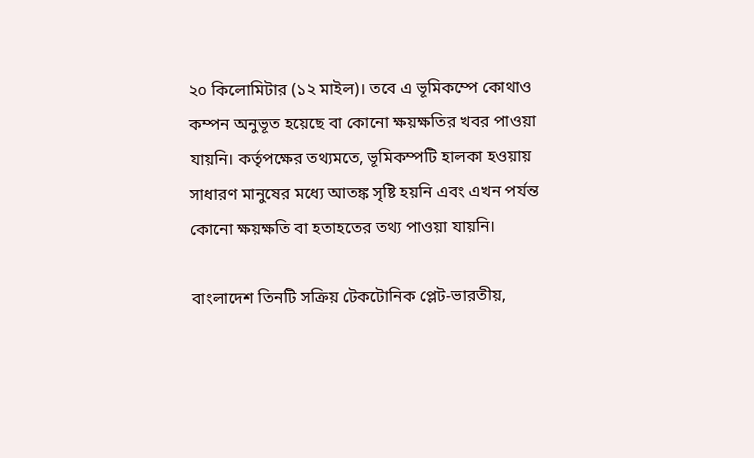২০ কিলোমিটার (১২ মাইল)। তবে এ ভূমিকম্পে কোথাও কম্পন অনুভূত হয়েছে বা কোনো ক্ষয়ক্ষতির খবর পাওয়া যায়নি। কর্তৃপক্ষের তথ্যমতে, ভূমিকম্পটি হালকা হওয়ায় সাধারণ মানুষের মধ্যে আতঙ্ক সৃষ্টি হয়নি এবং এখন পর্যন্ত কোনো ক্ষয়ক্ষতি বা হতাহতের তথ্য পাওয়া যায়নি।

বাংলাদেশ তিনটি সক্রিয় টেকটোনিক প্লেট-ভারতীয়,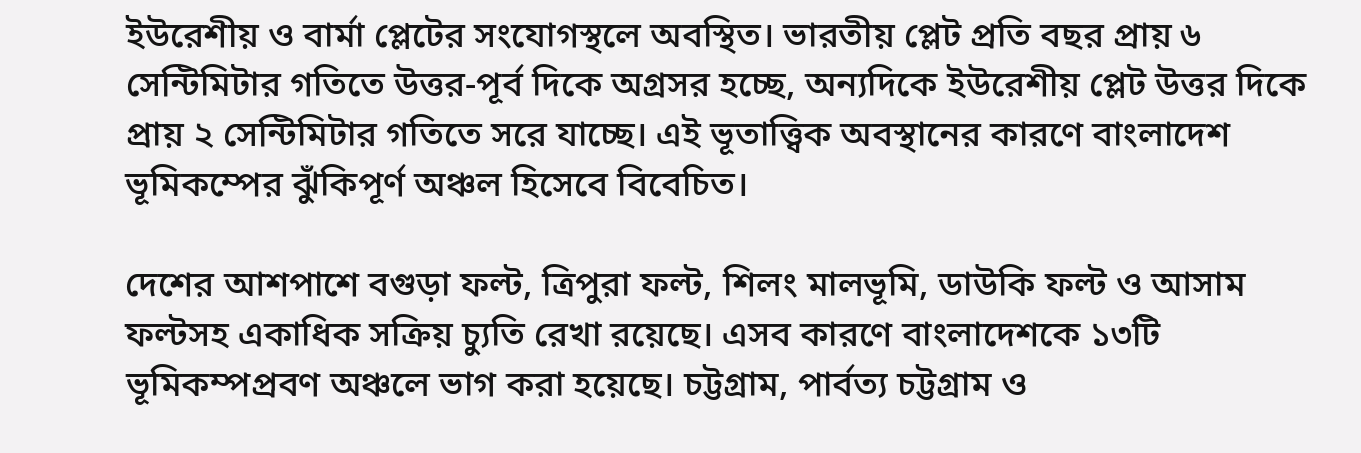ইউরেশীয় ও বার্মা প্লেটের সংযোগস্থলে অবস্থিত। ভারতীয় প্লেট প্রতি বছর প্রায় ৬ সেন্টিমিটার গতিতে উত্তর-পূর্ব দিকে অগ্রসর হচ্ছে, অন্যদিকে ইউরেশীয় প্লেট উত্তর দিকে প্রায় ২ সেন্টিমিটার গতিতে সরে যাচ্ছে। এই ভূতাত্ত্বিক অবস্থানের কারণে বাংলাদেশ ভূমিকম্পের ঝুঁকিপূর্ণ অঞ্চল হিসেবে বিবেচিত।

দেশের আশপাশে বগুড়া ফল্ট, ত্রিপুরা ফল্ট, শিলং মালভূমি, ডাউকি ফল্ট ও আসাম ফল্টসহ একাধিক সক্রিয় চ্যুতি রেখা রয়েছে। এসব কারণে বাংলাদেশকে ১৩টি ভূমিকম্পপ্রবণ অঞ্চলে ভাগ করা হয়েছে। চট্টগ্রাম, পার্বত্য চট্টগ্রাম ও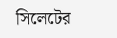সিলেটের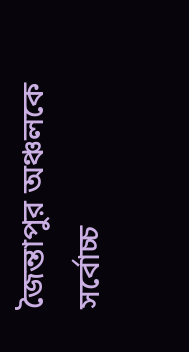জৈন্তাপুর অঞ্চলকে সর্বোচ্চ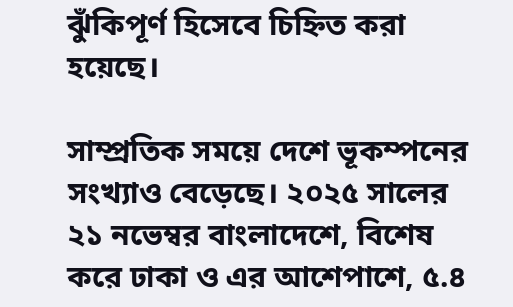ঝুঁকিপূর্ণ হিসেবে চিহ্নিত করা হয়েছে।

সাম্প্রতিক সময়ে দেশে ভূকম্পনের সংখ্যাও বেড়েছে। ২০২৫ সালের ২১ নভেম্বর বাংলাদেশে, বিশেষ করে ঢাকা ও এর আশেপাশে, ৫.৪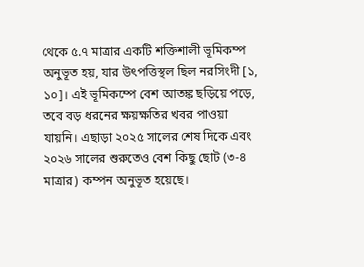থেকে ৫.৭ মাত্রার একটি শক্তিশালী ভূমিকম্প অনুভূত হয়, যার উৎপত্তিস্থল ছিল নরসিংদী [১, ১০]। এই ভূমিকম্পে বেশ আতঙ্ক ছড়িয়ে পড়ে, তবে বড় ধরনের ক্ষয়ক্ষতির খবর পাওয়া যায়নি। এছাড়া ২০২৫ সালের শেষ দিকে এবং ২০২৬ সালের শুরুতেও বেশ কিছু ছোট (৩-৪ মাত্রার) কম্পন অনুভূত হয়েছে।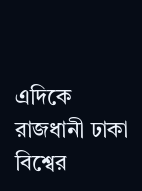এদিকে রাজধানী ঢাকা বিশ্বের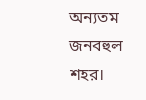অন্যতম জনবহুল শহর।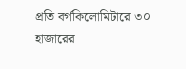প্রতি বর্গকিলোমিটারে ৩০ হাজারের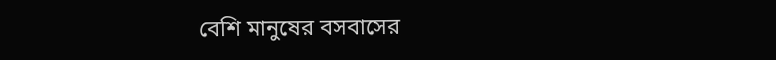বেশি মানুষের বসবাসের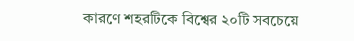কারণে শহরটিকে বিশ্বের ২০টি সবচেয়ে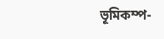ভূমিকম্প-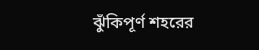ঝুঁকিপূর্ণ শহরের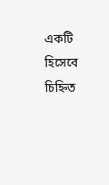একটি হিসেবে চিহ্নিত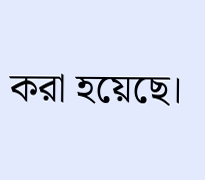করা হয়েছে।